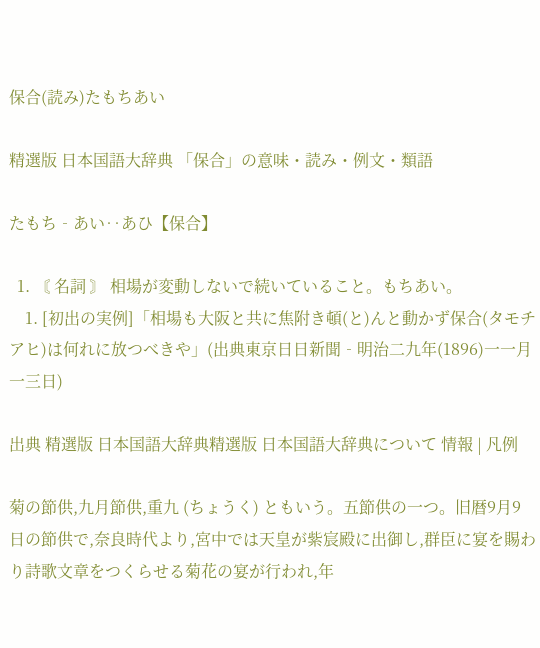保合(読み)たもちあい

精選版 日本国語大辞典 「保合」の意味・読み・例文・類語

たもち‐あい‥あひ【保合】

  1. 〘 名詞 〙 相場が変動しないで続いていること。もちあい。
    1. [初出の実例]「相場も大阪と共に焦附き頓(と)んと動かず保合(タモチアヒ)は何れに放つべきや」(出典東京日日新聞‐明治二九年(1896)一一月一三日)

出典 精選版 日本国語大辞典精選版 日本国語大辞典について 情報 | 凡例

菊の節供,九月節供,重九 (ちょうく) ともいう。五節供の一つ。旧暦9月9日の節供で,奈良時代より,宮中では天皇が紫宸殿に出御し,群臣に宴を賜わり詩歌文章をつくらせる菊花の宴が行われ,年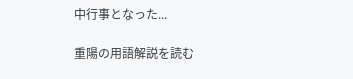中行事となった...

重陽の用語解説を読む